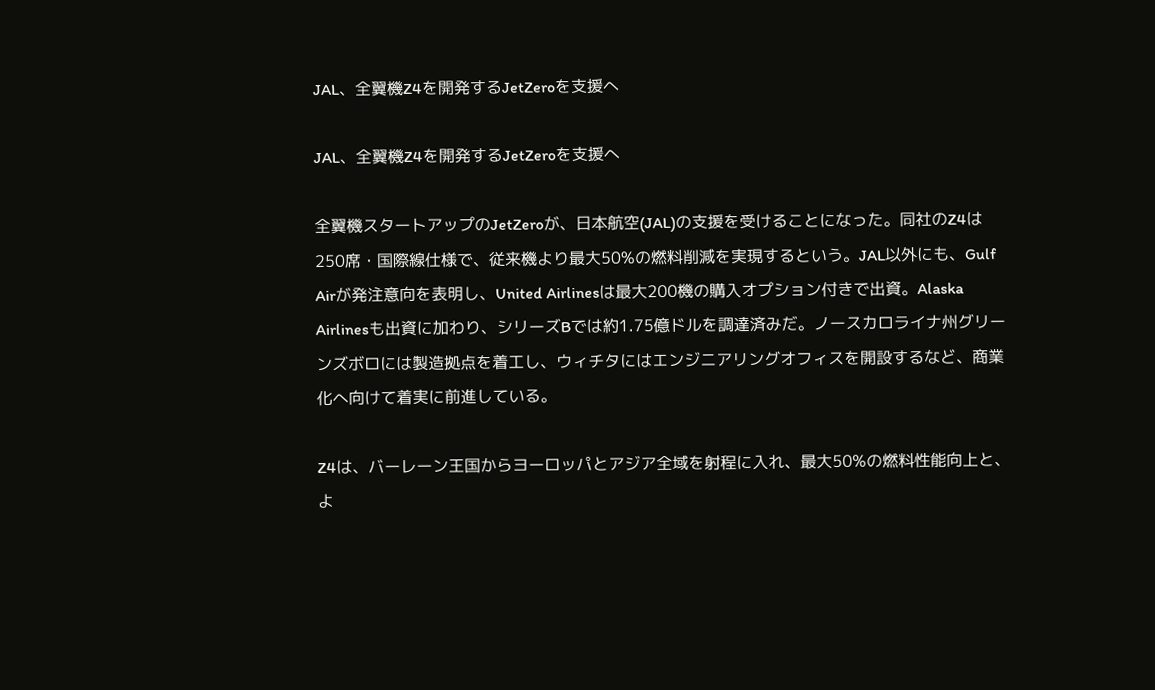JAL、全翼機Z4を開発するJetZeroを支援へ

JAL、全翼機Z4を開発するJetZeroを支援へ

全翼機スタートアップのJetZeroが、日本航空(JAL)の支援を受けることになった。同社のZ4は250席・国際線仕様で、従来機より最大50%の燃料削減を実現するという。JAL以外にも、Gulf Airが発注意向を表明し、United Airlinesは最大200機の購入オプション付きで出資。Alaska Airlinesも出資に加わり、シリーズBでは約1.75億ドルを調達済みだ。ノースカロライナ州グリーンズボロには製造拠点を着工し、ウィチタにはエンジニアリングオフィスを開設するなど、商業化へ向けて着実に前進している。

Z4は、バーレーン王国からヨーロッパとアジア全域を射程に入れ、最大50%の燃料性能向上と、よ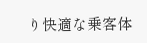り快適な乗客体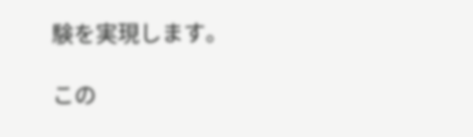験を実現します。

この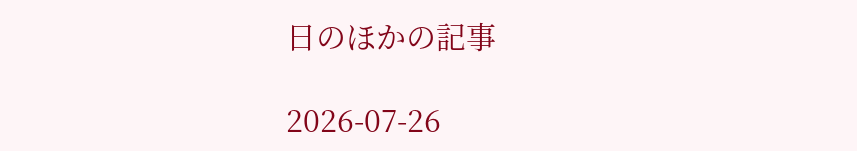日のほかの記事

2026-07-26